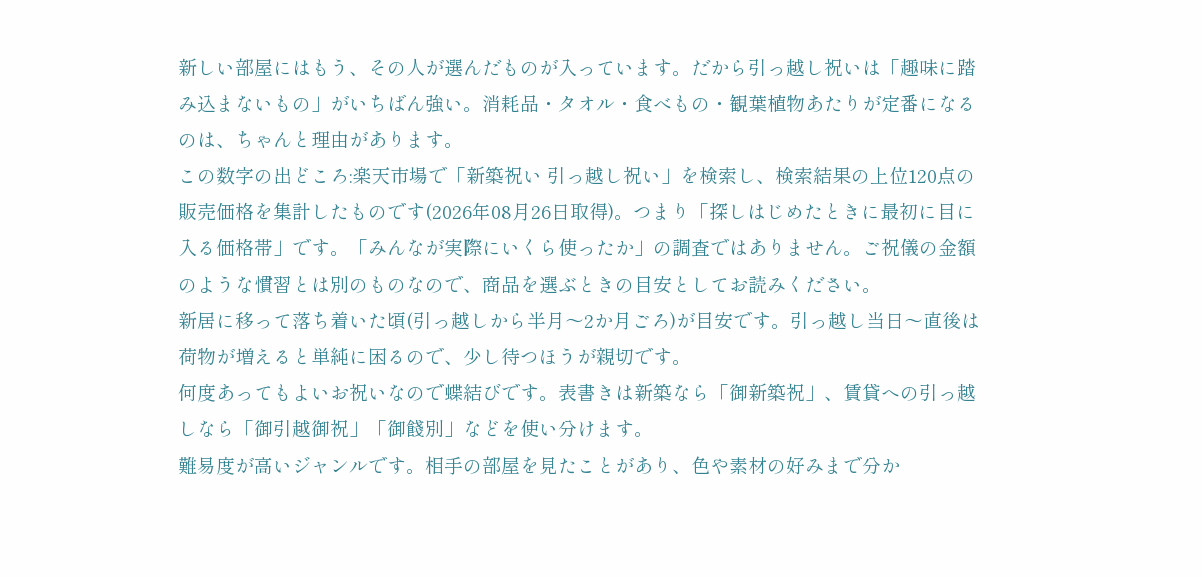新しい部屋にはもう、その人が選んだものが入っています。だから引っ越し祝いは「趣味に踏み込まないもの」がいちばん強い。消耗品・タオル・食べもの・観葉植物あたりが定番になるのは、ちゃんと理由があります。
この数字の出どころ:楽天市場で「新築祝い 引っ越し祝い」を検索し、検索結果の上位120点の販売価格を集計したものです(2026年08月26日取得)。つまり「探しはじめたときに最初に目に入る価格帯」です。「みんなが実際にいくら使ったか」の調査ではありません。ご祝儀の金額のような慣習とは別のものなので、商品を選ぶときの目安としてお読みください。
新居に移って落ち着いた頃(引っ越しから半月〜2か月ごろ)が目安です。引っ越し当日〜直後は荷物が増えると単純に困るので、少し待つほうが親切です。
何度あってもよいお祝いなので蝶結びです。表書きは新築なら「御新築祝」、賃貸への引っ越しなら「御引越御祝」「御餞別」などを使い分けます。
難易度が高いジャンルです。相手の部屋を見たことがあり、色や素材の好みまで分か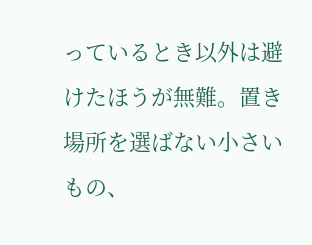っているとき以外は避けたほうが無難。置き場所を選ばない小さいもの、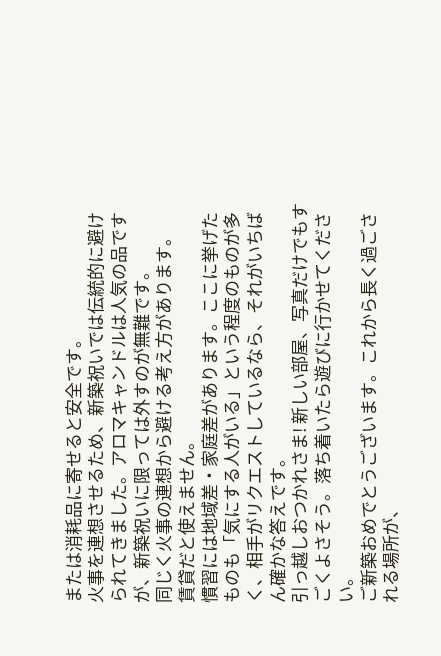または消耗品に寄せると安全です。
火事を連想させるため、新築祝いでは伝統的に避けられてきました。アロマキャンドルは人気の品ですが、新築祝いに限っては外すのが無難です。
同じく火事の連想から避ける考え方があります。
賃貸だと使えません。
慣習には地域差・家庭差があります。ここに挙げたものも「気にする人がいる」という程度のものが多く、相手がリクエストしているなら、それがいちばん確かな答えです。
引っ越しおつかれさま! 新しい部屋、写真だけでもすごくよさそう。落ち着いたら遊びに行かせてください。
ご新築おめでとうございます。これから長く過ごされる場所が、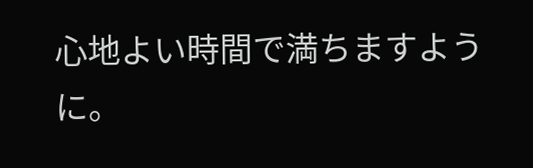心地よい時間で満ちますように。